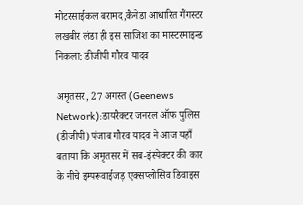मोटरसाईकल बरामद,कैनेडा आधारित गैंगस्टर लखबीर लंडा ही इस साजिश का मास्टरमाइन्ड निकला: डीजीपी गौरव यादव

अमृतसर, 27 अगस्त (Geenews Network):डायरैक्टर जनरल ऑफ पुलिस (डीजीपी) पंजाब गौरव यादव ने आज यहाँ बताया कि अमृतसर में सब-इंस्पेक्टर की कार के नीचे इम्परूवाईजड़ एक्सप्लोसिव डिवाइस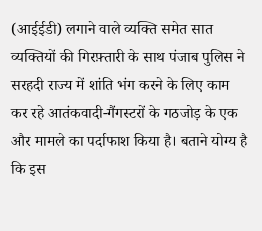(आईईडी) लगाने वाले व्यक्ति समेत सात व्यक्तियों की गिरफ़्तारी के साथ पंजाब पुलिस ने सरहदी राज्य में शांति भंग करने के लिए काम कर रहे आतंकवादी-गैंगस्टरों के गठजोड़ के एक और मामले का पर्दाफाश किया है। बताने योग्य है कि इस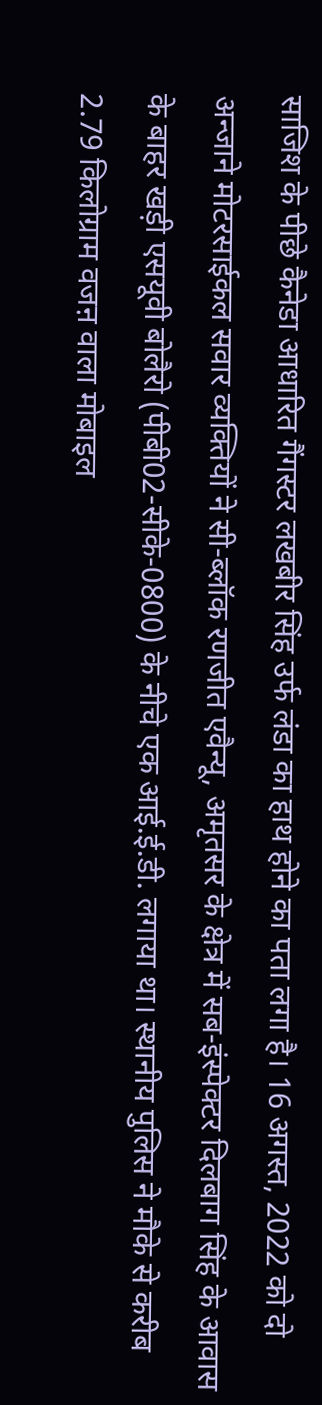साजिश के पीछे कैनेडा आधारित गैंगस्टर लखबीर सिंह उर्फ लंडा का हाथ होने का पता लगा है। 16 अगस्त, 2022 को दो अन्जाने मोटरसाईकल सवार व्यक्तियों ने सी-ब्लॉक रणजीत एवैन्यू, अमृतसर के क्षेत्र में सब-इंस्पेक्टर दिलबाग सिंह के आवास के बाहर खड़ी एसयूवी बोलैरो (पीबी02-सीके-0800) के नीचे एक आई.ई.डी. लगाया था। स्थानीय पुलिस ने मौके से करीब 2.79 किलोग्राम वजऩ वाला मोबाइल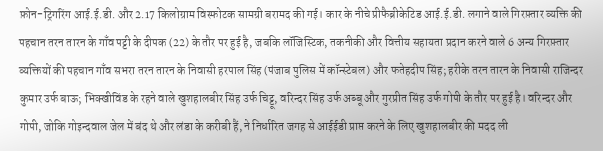फ़ोन-ट्रिगरिंग आई.ई.डी. और 2.17 किलोग्राम विस्फोटक सामग्री बरामद की गई। कार के नीचे प्रीफैब्रीकेटिड आई.ई.डी. लगाने वाले गिरफ़्तार व्यक्ति की पहचान तरन तारन के गाँव पट्टी के दीपक (22) के तौर पर हुई है, जबकि लॉजिस्टिक, तकनीकी और वित्तीय सहायता प्रदान करने वाले 6 अन्य गिरफ़्तार व्यक्तियों की पहचान गाँव सभरा तरन तारन के निवासी हरपाल सिंह (पंजाब पुलिस में कॉन्स्टेबल) और फतेहदीप सिंह; हरीके तरन तारन के निवासी राजिन्दर कुमार उर्फ बाऊ; भिक्खीविंड के रहने वाले खुशहालबीर सिंह उर्फ चिट्टू, वरिन्दर सिंह उर्फ अब्बू और गुरप्रीत सिंह उर्फ गोपी के तौर पर हुई है। वरिन्दर और गोपी, जोकि गोइन्दवाल जेल में बंद थे और लंडा के करीबी हैं, ने निर्धारित जगह से आईईडी प्राप्त करने के लिए खुशहालबीर की मदद ली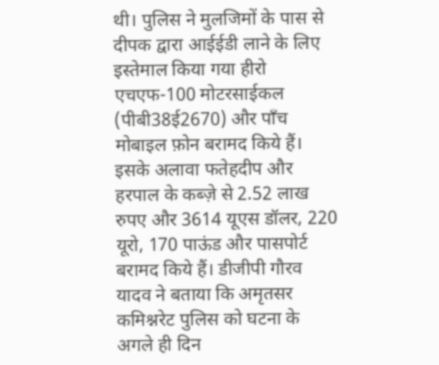थी। पुलिस ने मुलजिमों के पास से दीपक द्वारा आईईडी लाने के लिए इस्तेमाल किया गया हीरो एचएफ-100 मोटरसाईकल (पीबी38ई2670) और पाँच मोबाइल फ़ोन बरामद किये हैं। इसके अलावा फतेहदीप और हरपाल के कब्ज़े से 2.52 लाख रुपए और 3614 यूएस डॉलर, 220 यूरो, 170 पाऊंड और पासपोर्ट बरामद किये हैं। डीजीपी गौरव यादव ने बताया कि अमृतसर कमिश्नरेट पुलिस को घटना के अगले ही दिन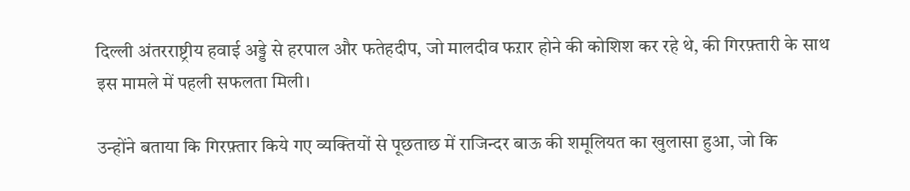दिल्ली अंतरराष्ट्रीय हवाई अड्डे से हरपाल और फतेहदीप, जो मालदीव फऱार होने की कोशिश कर रहे थे, की गिरफ़्तारी के साथ इस मामले में पहली सफलता मिली।

उन्होंने बताया कि गिरफ़्तार किये गए व्यक्तियों से पूछताछ में राजिन्दर बाऊ की शमूलियत का खुलासा हुआ, जो कि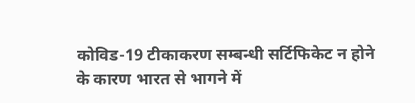कोविड-19 टीकाकरण सम्बन्धी सर्टिफिकेट न होने के कारण भारत से भागने में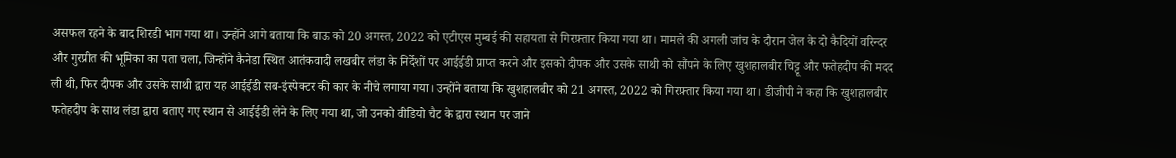असफल रहने के बाद शिरडी भाग गया था। उन्होंने आगे बताया कि बाऊ को 20 अगस्त, 2022 को एटीएस मुम्बई की सहायता से गिरफ़्तार किया गया था। मामले की अगली जांच के दौरान जेल के दो कैदियों वरिन्दर और गुरप्रीत की भूमिका का पता चला, जिन्होंने कैनेडा स्थित आतंकवादी लखबीर लंडा के निर्देशों पर आईईडी प्राप्त करने और इसको दीपक और उसके साथी को सौंपने के लिए खुशहालबीर चिट्टू और फतेहदीप की मदद ली थी, फिर दीपक और उसके साथी द्वारा यह आईईडी सब-इंस्पेक्टर की कार के नीचे लगाया गया। उन्होंने बताया कि खुशहालबीर को 21 अगस्त, 2022 को गिरफ़्तार किया गया था। डीजीपी ने कहा कि खुशहालबीर फतेहदीप के साथ लंडा द्वारा बताए गए स्थान से आईईडी लेने के लिए गया था, जो उनको वीडियो चैट के द्वारा स्थान पर जाने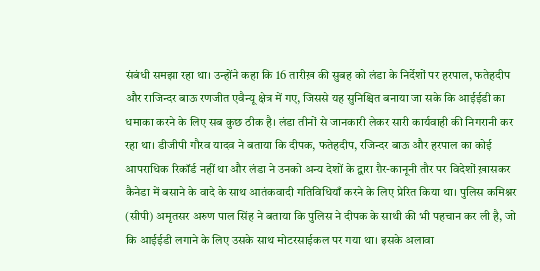संबंधी समझा रहा था। उन्होंने कहा कि 16 तारीख़ की सुबह को लंडा के निर्देशों पर हरपाल, फतेहदीप और राजिन्दर बाऊ रणजीत एवैन्यू क्षेत्र में गए, जिससे यह सुनिश्चित बनाया जा सके कि आईईडी का धमाका करने के लिए सब कुछ ठीक है। लंडा तीनों से जानकारी लेकर सारी कार्यवाही की निगरानी कर रहा था। डीजीपी गौरव यादव ने बताया कि दीपक, फतेहदीप, रजिन्दर बाऊ और हरपाल का कोई आपराधिक रिकॉर्ड नहीं था और लंडा ने उनको अन्य देशों के द्वारा ग़ैर-कानूनी तौर पर विदेशों ख़ासकर कैनेडा में बसाने के वादे के साथ आतंकवादी गतिविधियाँ करने के लिए प्रेरित किया था। पुलिस कमिश्नर (सीपी) अमृतसर अरुण पाल सिंह ने बताया कि पुलिस ने दीपक के साथी की भी पहचान कर ली है, जो कि आईईडी लगाने के लिए उसके साथ मोटरसाईकल पर गया था। इसके अलावा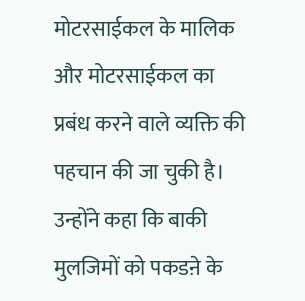मोटरसाईकल के मालिक और मोटरसाईकल का प्रबंध करने वाले व्यक्ति की पहचान की जा चुकी है। उन्होंने कहा कि बाकी मुलजिमों को पकडऩे के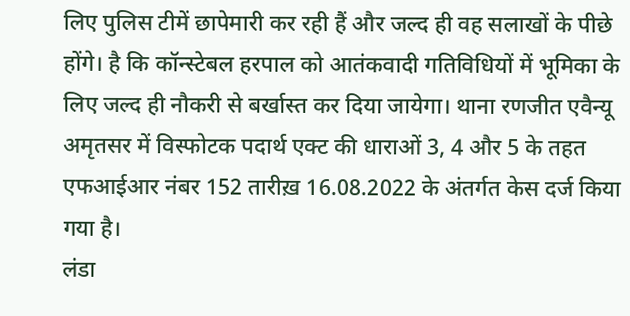लिए पुलिस टीमें छापेमारी कर रही हैं और जल्द ही वह सलाखों के पीछे होंगे। है कि कॉन्स्टेबल हरपाल को आतंकवादी गतिविधियों में भूमिका के लिए जल्द ही नौकरी से बर्खास्त कर दिया जायेगा। थाना रणजीत एवैन्यू अमृतसर में विस्फोटक पदार्थ एक्ट की धाराओं 3, 4 और 5 के तहत एफआईआर नंबर 152 तारीख़ 16.08.2022 के अंतर्गत केस दर्ज किया गया है।
लंडा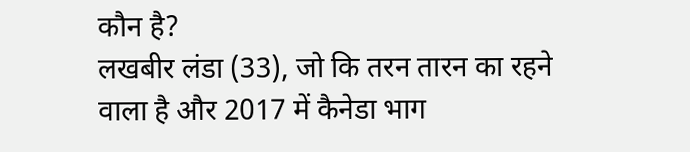कौन है?
लखबीर लंडा (33), जो कि तरन तारन का रहने वाला है और 2017 में कैनेडा भाग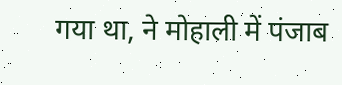गया था, ने मोहाली में पंजाब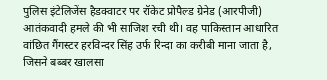पुलिस इंटेलिजेंस हैडक्वाटर पर रॉकेट प्रोपैल्ड ग्रेनेड (आरपीजी) आतंकवादी हमले की भी साजिश रची थी। वह पाकिस्तान आधारित वांछित गैंगस्टर हरविन्दर सिंह उर्फ रिन्दा का करीबी माना जाता है, जिसने बब्बर खालसा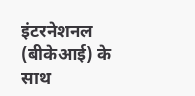इंटरनेशनल (बीकेआई) के साथ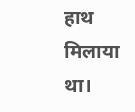हाथ मिलाया था।